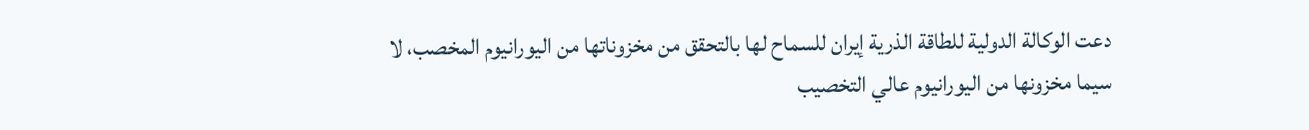دعت الوكالة الدولية للطاقة الذرية إيران للسماح لها بالتحقق من مخزوناتها من اليورانيوم المخصب، لا سيما مخزونها من اليورانيوم عالي التخصيب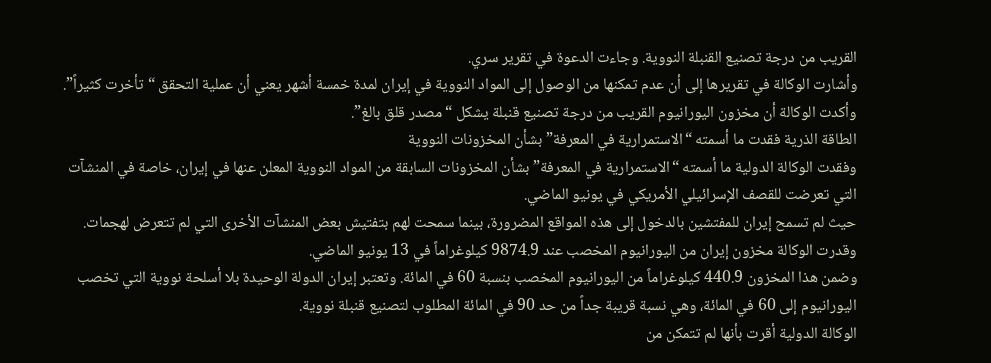القريب من درجة تصنيع القنبلة النووية. وجاءت الدعوة في تقرير سري.
وأشارت الوكالة في تقريرها إلى أن عدم تمكنها من الوصول إلى المواد النووية في إيران لمدة خمسة أشهر يعني أن عملية التحقق “تأخرت كثيراً”. وأكدت الوكالة أن مخزون اليورانيوم القريب من درجة تصنيع قنبلة يشكل “مصدر قلق بالغ”.
الطاقة الذرية فقدت ما أسمته “الاستمرارية في المعرفة” بشأن المخزونات النووية
وفقدت الوكالة الدولية ما أسمته “الاستمرارية في المعرفة” بشأن المخزونات السابقة من المواد النووية المعلن عنها في إيران، خاصة في المنشآت التي تعرضت للقصف الإسرائيلي الأمريكي في يونيو الماضي.
حيث لم تسمح إيران للمفتشين بالدخول إلى هذه المواقع المضرورة، بينما سمحت لهم بتفتيش بعض المنشآت الأخرى التي لم تتعرض لهجمات.
وقدرت الوكالة مخزون إيران من اليورانيوم المخصب عند 9874.9 كيلوغراماً في 13 يونيو الماضي.
وضمن هذا المخزون 440.9 كيلوغراماً من اليورانيوم المخصب بنسبة 60 في المائة. وتعتبر إيران الدولة الوحيدة بلا أسلحة نووية التي تخصب اليورانيوم إلى 60 في المائة، وهي نسبة قريبة جداً من حد 90 في المائة المطلوب لتصنيع قنبلة نووية.
الوكالة الدولية أقرت بأنها لم تتمكن من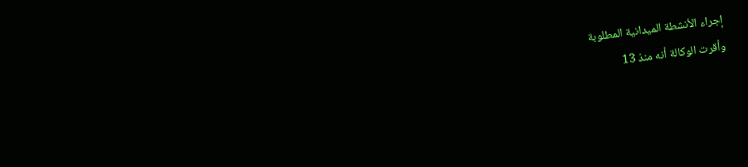إجراء الأنشطة الميدانية المطلوبة
وأقرت الوكالة أنه منذ 13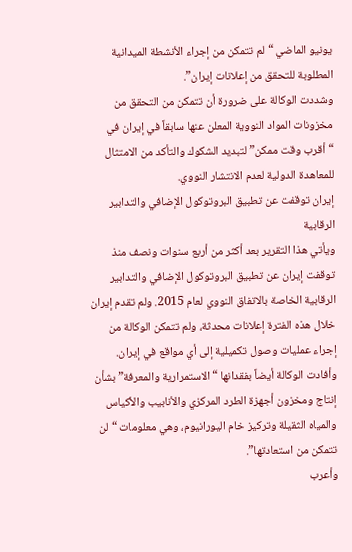يونيو الماضي “لم تتمكن من إجراء الأنشطة الميدانية المطلوبة للتحقق من إعلانات إيران”.
وشددت الوكالة على ضرورة أن تتمكن من التحقق من مخزونات المواد النووية المعلن عنها سابقاً في إيران في “أقرب وقت ممكن” لتبديد الشكوك والتأكد من الامتثال للمعاهدة الدولية لعدم الانتشار النووي.
إيران توقفت عن تطبيق البروتوكول الإضافي والتدابير الرقابية
ويأتي هذا التقرير بعد أكثر من أربع سنوات ونصف منذ توقفت إيران عن تطبيق البروتوكول الإضافي والتدابير الرقابية الخاصة بالاتفاق النووي لعام 2015. ولم تقدم إيران خلال هذه الفترة إعلانات محدثة، ولم تتمكن الوكالة من إجراء عمليات وصول تكميلية إلى أي مواقع في إيران.
وأفادت الوكالة أيضاً بفقدانها “الاستمرارية والمعرفة” بشأن إنتاج ومخزون أجهزة الطرد المركزي والأنابيب والأكياس والمياه الثقيلة وتركيز خام اليورانيوم، وهي معلومات “لن تتمكن من استعادتها”.
وأعرب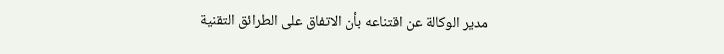مدير الوكالة عن اقتناعه بأن الاتفاق على الطرائق التقنية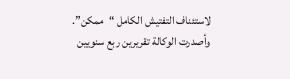لاستئناف التفتيش الكامل “ممكن”. وأصدرت الوكالة تقريرين ربع سنويين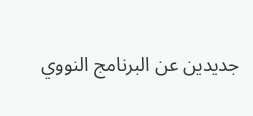جديدين عن البرنامج النووي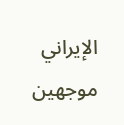الإيراني موجهين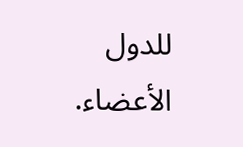للدول الأعضاء.